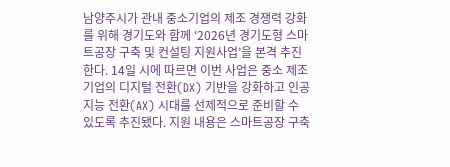남양주시가 관내 중소기업의 제조 경쟁력 강화를 위해 경기도와 함께 ‘2026년 경기도형 스마트공장 구축 및 컨설팅 지원사업’을 본격 추진한다. 14일 시에 따르면 이번 사업은 중소 제조기업의 디지털 전환(DX) 기반을 강화하고 인공지능 전환(AX) 시대를 선제적으로 준비할 수 있도록 추진됐다. 지원 내용은 스마트공장 구축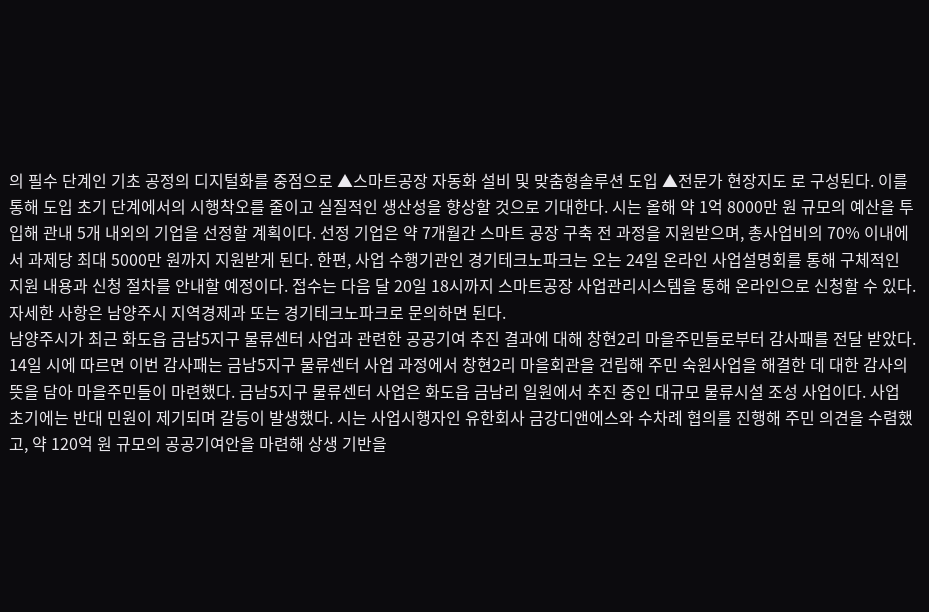의 필수 단계인 기초 공정의 디지털화를 중점으로 ▲스마트공장 자동화 설비 및 맞춤형솔루션 도입 ▲전문가 현장지도 로 구성된다. 이를 통해 도입 초기 단계에서의 시행착오를 줄이고 실질적인 생산성을 향상할 것으로 기대한다. 시는 올해 약 1억 8000만 원 규모의 예산을 투입해 관내 5개 내외의 기업을 선정할 계획이다. 선정 기업은 약 7개월간 스마트 공장 구축 전 과정을 지원받으며, 총사업비의 70% 이내에서 과제당 최대 5000만 원까지 지원받게 된다. 한편, 사업 수행기관인 경기테크노파크는 오는 24일 온라인 사업설명회를 통해 구체적인 지원 내용과 신청 절차를 안내할 예정이다. 접수는 다음 달 20일 18시까지 스마트공장 사업관리시스템을 통해 온라인으로 신청할 수 있다. 자세한 사항은 남양주시 지역경제과 또는 경기테크노파크로 문의하면 된다.
남양주시가 최근 화도읍 금남5지구 물류센터 사업과 관련한 공공기여 추진 결과에 대해 창현2리 마을주민들로부터 감사패를 전달 받았다. 14일 시에 따르면 이번 감사패는 금남5지구 물류센터 사업 과정에서 창현2리 마을회관을 건립해 주민 숙원사업을 해결한 데 대한 감사의 뜻을 담아 마을주민들이 마련했다. 금남5지구 물류센터 사업은 화도읍 금남리 일원에서 추진 중인 대규모 물류시설 조성 사업이다. 사업 초기에는 반대 민원이 제기되며 갈등이 발생했다. 시는 사업시행자인 유한회사 금강디앤에스와 수차례 협의를 진행해 주민 의견을 수렴했고, 약 120억 원 규모의 공공기여안을 마련해 상생 기반을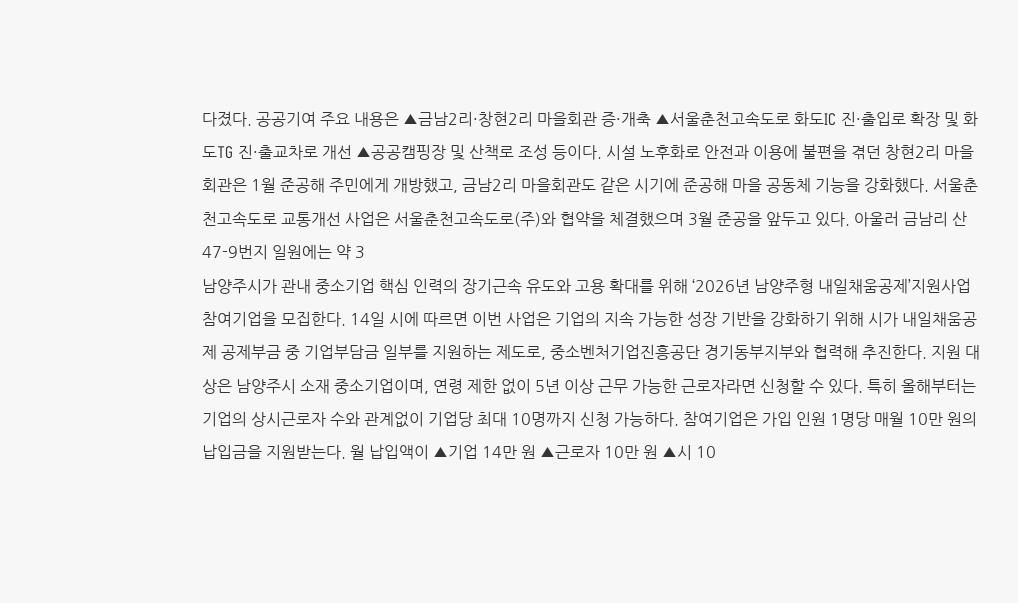다졌다. 공공기여 주요 내용은 ▲금남2리·창현2리 마을회관 증·개축 ▲서울춘천고속도로 화도IC 진·출입로 확장 및 화도TG 진·출교차로 개선 ▲공공캠핑장 및 산책로 조성 등이다. 시설 노후화로 안전과 이용에 불편을 겪던 창현2리 마을회관은 1월 준공해 주민에게 개방했고, 금남2리 마을회관도 같은 시기에 준공해 마을 공동체 기능을 강화했다. 서울춘천고속도로 교통개선 사업은 서울춘천고속도로(주)와 협약을 체결했으며 3월 준공을 앞두고 있다. 아울러 금남리 산47-9번지 일원에는 약 3
남양주시가 관내 중소기업 핵심 인력의 장기근속 유도와 고용 확대를 위해 ‘2026년 남양주형 내일채움공제’지원사업 참여기업을 모집한다. 14일 시에 따르면 이번 사업은 기업의 지속 가능한 성장 기반을 강화하기 위해 시가 내일채움공제 공제부금 중 기업부담금 일부를 지원하는 제도로, 중소벤처기업진흥공단 경기동부지부와 협력해 추진한다. 지원 대상은 남양주시 소재 중소기업이며, 연령 제한 없이 5년 이상 근무 가능한 근로자라면 신청할 수 있다. 특히 올해부터는 기업의 상시근로자 수와 관계없이 기업당 최대 10명까지 신청 가능하다. 참여기업은 가입 인원 1명당 매월 10만 원의 납입금을 지원받는다. 월 납입액이 ▲기업 14만 원 ▲근로자 10만 원 ▲시 10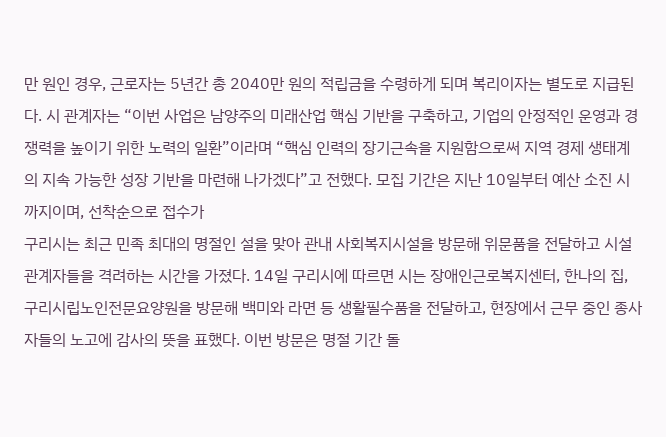만 원인 경우, 근로자는 5년간 총 2040만 원의 적립금을 수령하게 되며 복리이자는 별도로 지급된다. 시 관계자는 “이번 사업은 남양주의 미래산업 핵심 기반을 구축하고, 기업의 안정적인 운영과 경쟁력을 높이기 위한 노력의 일환”이라며 “핵심 인력의 장기근속을 지원함으로써 지역 경제 생태계의 지속 가능한 성장 기반을 마련해 나가겠다”고 전했다. 모집 기간은 지난 10일부터 예산 소진 시까지이며, 선착순으로 접수가
구리시는 최근 민족 최대의 명절인 설을 맞아 관내 사회복지시설을 방문해 위문품을 전달하고 시설 관계자들을 격려하는 시간을 가졌다. 14일 구리시에 따르면 시는 장애인근로복지센터, 한나의 집, 구리시립노인전문요양원을 방문해 백미와 라면 등 생활필수품을 전달하고, 현장에서 근무 중인 종사자들의 노고에 감사의 뜻을 표했다. 이번 방문은 명절 기간 돌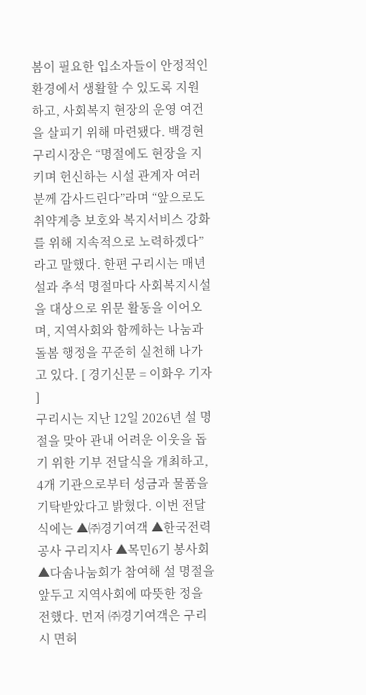봄이 필요한 입소자들이 안정적인 환경에서 생활할 수 있도록 지원하고, 사회복지 현장의 운영 여건을 살피기 위해 마련됐다. 백경현 구리시장은 “명절에도 현장을 지키며 헌신하는 시설 관계자 여러분께 감사드린다”라며 “앞으로도 취약계층 보호와 복지서비스 강화를 위해 지속적으로 노력하겠다”라고 말했다. 한편 구리시는 매년 설과 추석 명절마다 사회복지시설을 대상으로 위문 활동을 이어오며, 지역사회와 함께하는 나눔과 돌봄 행정을 꾸준히 실천해 나가고 있다. [ 경기신문 = 이화우 기자 ]
구리시는 지난 12일 2026년 설 명절을 맞아 관내 어려운 이웃을 돕기 위한 기부 전달식을 개최하고, 4개 기관으로부터 성금과 물품을 기탁받았다고 밝혔다. 이번 전달식에는 ▲㈜경기여객 ▲한국전력공사 구리지사 ▲목민6기 봉사회 ▲다솜나눔회가 참여해 설 명절을 앞두고 지역사회에 따뜻한 정을 전했다. 먼저 ㈜경기여객은 구리시 면허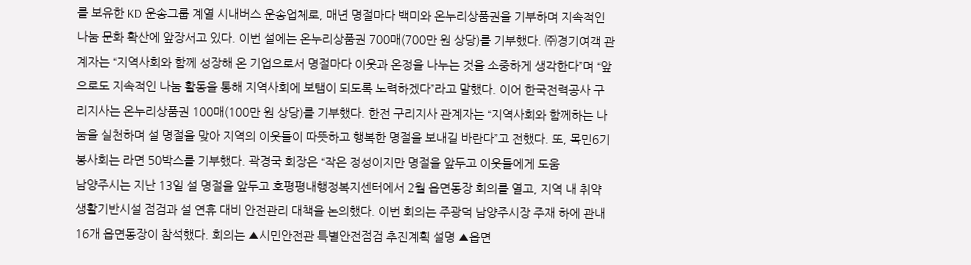를 보유한 KD 운송그룹 계열 시내버스 운송업체로, 매년 명절마다 백미와 온누리상품권을 기부하며 지속적인 나눔 문화 확산에 앞장서고 있다. 이번 설에는 온누리상품권 700매(700만 원 상당)를 기부했다. ㈜경기여객 관계자는 “지역사회와 함께 성장해 온 기업으로서 명절마다 이웃과 온정을 나누는 것을 소중하게 생각한다”며 “앞으로도 지속적인 나눔 활동을 통해 지역사회에 보탬이 되도록 노력하겠다”라고 말했다. 이어 한국전력공사 구리지사는 온누리상품권 100매(100만 원 상당)를 기부했다. 한전 구리지사 관계자는 “지역사회와 함께하는 나눔을 실천하며 설 명절을 맞아 지역의 이웃들이 따뜻하고 행복한 명절을 보내길 바란다”고 전했다. 또, 목민6기 봉사회는 라면 50박스를 기부했다. 곽경국 회장은 “작은 정성이지만 명절을 앞두고 이웃들에게 도움
남양주시는 지난 13일 설 명절을 앞두고 호평평내행정복지센터에서 2월 읍면동장 회의를 열고, 지역 내 취약 생활기반시설 점검과 설 연휴 대비 안전관리 대책을 논의했다. 이번 회의는 주광덕 남양주시장 주재 하에 관내 16개 읍면동장이 참석했다. 회의는 ▲시민안전관 특별안전점검 추진계획 설명 ▲읍면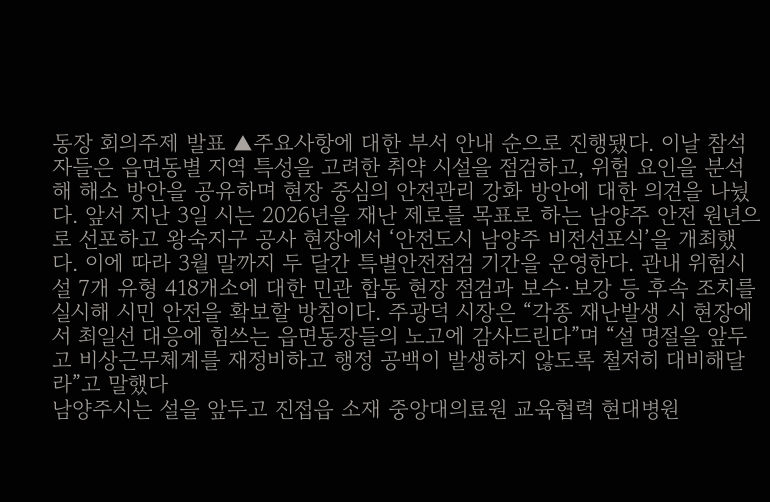동장 회의주제 발표 ▲주요사항에 대한 부서 안내 순으로 진행됐다. 이날 참석자들은 읍면동별 지역 특성을 고려한 취약 시설을 점검하고, 위험 요인을 분석해 해소 방안을 공유하며 현장 중심의 안전관리 강화 방안에 대한 의견을 나눴다. 앞서 지난 3일 시는 2026년을 재난 제로를 목표로 하는 남양주 안전 원년으로 선포하고 왕숙지구 공사 현장에서 ‘안전도시 남양주 비전선포식’을 개최했다. 이에 따라 3월 말까지 두 달간 특별안전점검 기간을 운영한다. 관내 위험시설 7개 유형 418개소에 대한 민관 합동 현장 점검과 보수·보강 등 후속 조치를 실시해 시민 안전을 확보할 방침이다. 주광덕 시장은 “각종 재난발생 시 현장에서 최일선 대응에 힘쓰는 읍면동장들의 노고에 감사드린다”며 “설 명절을 앞두고 비상근무체계를 재정비하고 행정 공백이 발생하지 않도록 철저히 대비해달라”고 말했다
남양주시는 설을 앞두고 진접읍 소재 중앙대의료원 교육협력 현대병원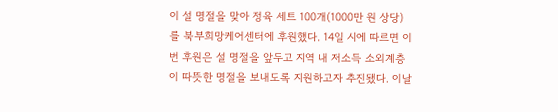이 설 명절을 맞아 정육 세트 100개(1000만 원 상당)를 북부희망케어센터에 후원했다. 14일 시에 따르면 이번 후원은 설 명절을 앞두고 지역 내 저소득 소외계층이 따뜻한 명절을 보내도록 지원하고자 추진됐다. 이날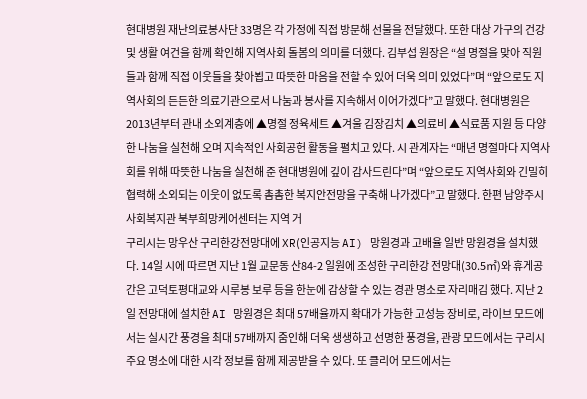현대병원 재난의료봉사단 33명은 각 가정에 직접 방문해 선물을 전달했다. 또한 대상 가구의 건강 및 생활 여건을 함께 확인해 지역사회 돌봄의 의미를 더했다. 김부섭 원장은 “설 명절을 맞아 직원들과 함께 직접 이웃들을 찾아뵙고 따뜻한 마음을 전할 수 있어 더욱 의미 있었다”며 “앞으로도 지역사회의 든든한 의료기관으로서 나눔과 봉사를 지속해서 이어가겠다”고 말했다. 현대병원은 2013년부터 관내 소외계층에 ▲명절 정육세트 ▲겨울 김장김치 ▲의료비 ▲식료품 지원 등 다양한 나눔을 실천해 오며 지속적인 사회공헌 활동을 펼치고 있다. 시 관계자는 “매년 명절마다 지역사회를 위해 따뜻한 나눔을 실천해 준 현대병원에 깊이 감사드린다”며 “앞으로도 지역사회와 긴밀히 협력해 소외되는 이웃이 없도록 촘촘한 복지안전망을 구축해 나가겠다”고 말했다. 한편 남양주시 사회복지관 북부희망케어센터는 지역 거
구리시는 망우산 구리한강전망대에 XR(인공지능 AI) 망원경과 고배율 일반 망원경을 설치했다. 14일 시에 따르면 지난 1월 교문동 산84-2 일원에 조성한 구리한강 전망대(30.5㎡)와 휴게공간은 고덕토평대교와 시루봉 보루 등을 한눈에 감상할 수 있는 경관 명소로 자리매김 했다. 지난 2일 전망대에 설치한 AI 망원경은 최대 57배율까지 확대가 가능한 고성능 장비로, 라이브 모드에서는 실시간 풍경을 최대 57배까지 줌인해 더욱 생생하고 선명한 풍경을, 관광 모드에서는 구리시 주요 명소에 대한 시각 정보를 함께 제공받을 수 있다. 또 클리어 모드에서는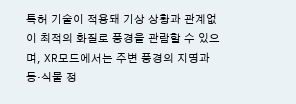특허 기술이 적용돼 기상 상황과 관계없이 최적의 화질로 풍경을 관람할 수 있으며, XR모드에서는 주변 풍경의 지명과 동·식물 정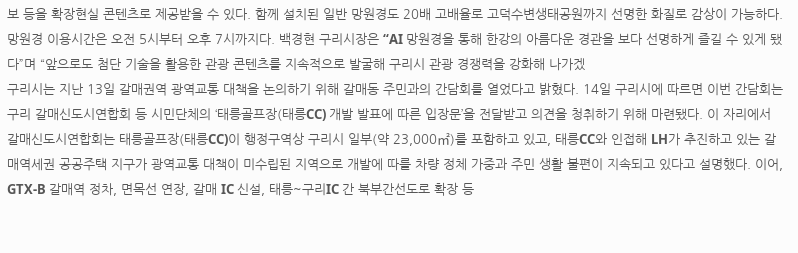보 등을 확장현실 콘텐츠로 제공받을 수 있다. 함께 설치된 일반 망원경도 20배 고배율로 고덕수변생태공원까지 선명한 화질로 감상이 가능하다. 망원경 이용시간은 오전 5시부터 오후 7시까지다. 백경현 구리시장은 “AI 망원경을 통해 한강의 아름다운 경관을 보다 선명하게 즐길 수 있게 됐다”며 “앞으로도 첨단 기술을 활용한 관광 콘텐츠를 지속적으로 발굴해 구리시 관광 경쟁력을 강화해 나가겠
구리시는 지난 13일 갈매권역 광역교통 대책을 논의하기 위해 갈매동 주민과의 간담회를 열었다고 밝혔다. 14일 구리시에 따르면 이번 간담회는 구리 갈매신도시연합회 등 시민단체의 ‘태릉골프장(태릉CC) 개발 발표에 따른 입장문’을 전달받고 의견을 청취하기 위해 마련됐다. 이 자리에서 갈매신도시연합회는 태릉골프장(태릉CC)이 행정구역상 구리시 일부(약 23,000㎡)를 포함하고 있고, 태릉CC와 인접해 LH가 추진하고 있는 갈매역세권 공공주택 지구가 광역교통 대책이 미수립된 지역으로 개발에 따를 차량 정체 가중과 주민 생활 불편이 지속되고 있다고 설명했다. 이어, GTX-B 갈매역 정차, 면목선 연장, 갈매 IC 신설, 태릉~구리IC 간 북부간선도로 확장 등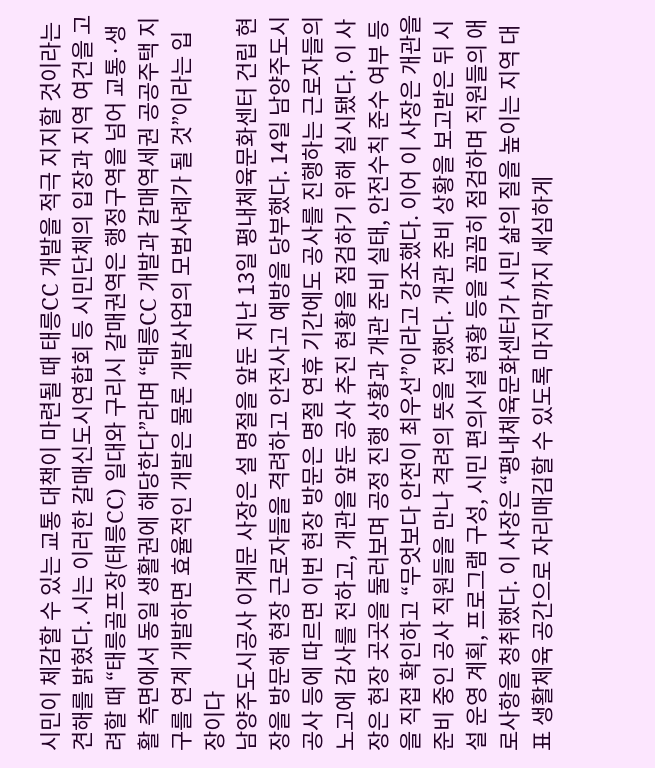시민이 체감할 수 있는 교통 대책이 마련될 때 태릉CC 개발을 적극 지지할 것이라는 견해를 밝혔다. 시는 이러한 갈매신도시연합회 등 시민단체의 입장과 지역 여건을 고려할 때 “태릉골프장(태릉CC) 일대와 구리시 갈매권역은 행정구역을 넘어 교통·생활 측면에서 동일 생활권에 해당한다”라며 “태릉CC 개발과 갈매역세권 공공주택 지구를 연계 개발하면 효율적인 개발은 물론 개발사업의 모범사례가 될 것”이라는 입장이다
남양주도시공사 이계문 사장은 설 명절을 앞둔 지난 13일 평내체육문화센터 건립 현장을 방문해 현장 근로자들을 격려하고 안전사고 예방을 당부했다. 14일 남양주도시공사 등에 따르면 이번 현장 방문은 명절 연휴 기간에도 공사를 진행하는 근로자들의 노고에 감사를 전하고, 개관을 앞둔 공사 추진 현황을 점검하기 위해 실시됐다. 이 사장은 현장 곳곳을 둘러보며 공정 진행 상황과 개관 준비 실태, 안전수칙 준수 여부 등을 직접 확인하고 “무엇보다 안전이 최우선”이라고 강조했다. 이어 이 사장은 개관을 준비 중인 공사 직원들을 만나 격려의 뜻을 전했다. 개관 준비 상황을 보고받은 뒤 시설 운영 계획, 프로그램 구성, 시민 편의시설 현황 등을 꼼꼼히 점검하며 직원들의 애로사항을 청취했다. 이 사장은 “평내체육문화센터가 시민 삶의 질을 높이는 지역 대표 생활체육 공간으로 자리매김할 수 있도록 마지막까지 세심하게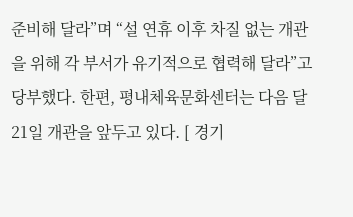준비해 달라”며 “설 연휴 이후 차질 없는 개관을 위해 각 부서가 유기적으로 협력해 달라”고 당부했다. 한편, 평내체육문화센터는 다음 달 21일 개관을 앞두고 있다. [ 경기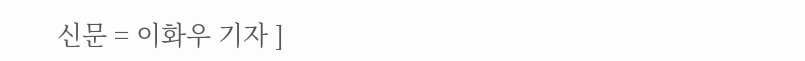신문 = 이화우 기자 ]